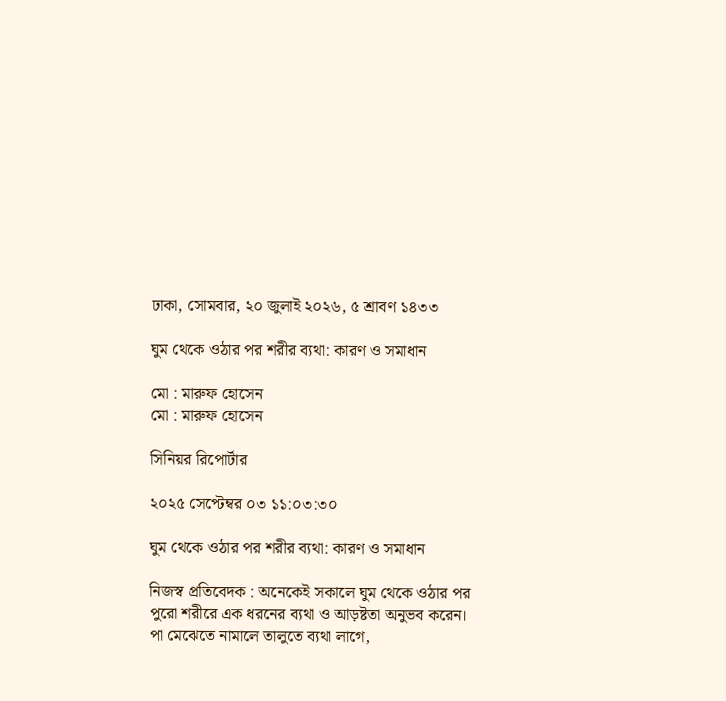ঢাকা, সোমবার, ২০ জুলাই ২০২৬, ৫ শ্রাবণ ১৪৩৩

ঘুম থেকে ওঠার পর শরীর ব্যথা: কারণ ও সমাধান

মো : মারুফ হোসেন
মো : মারুফ হোসেন

সিনিয়র রিপোর্টার

২০২৫ সেপ্টেম্বর ০৩ ১১:০৩:৩০

ঘুম থেকে ওঠার পর শরীর ব্যথা: কারণ ও সমাধান

নিজস্ব প্রতিবেদক : অনেকেই সকালে ঘুম থেকে ওঠার পর পুরো শরীরে এক ধরনের ব্যথা ও আড়ষ্টতা অনুভব করেন। পা মেঝেতে নামালে তালুতে ব্যথা লাগে,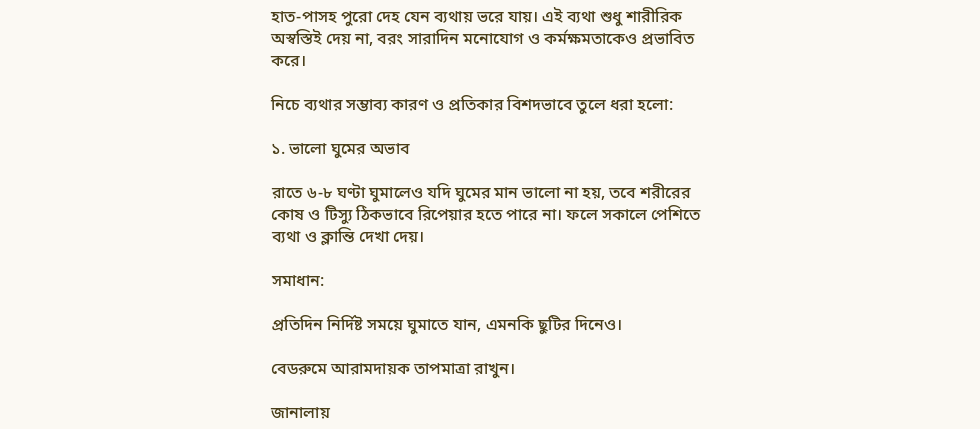হাত-পাসহ পুরো দেহ যেন ব্যথায় ভরে যায়। এই ব্যথা শুধু শারীরিক অস্বস্তিই দেয় না, বরং সারাদিন মনোযোগ ও কর্মক্ষমতাকেও প্রভাবিত করে।

নিচে ব্যথার সম্ভাব্য কারণ ও প্রতিকার বিশদভাবে তুলে ধরা হলো:

১. ভালো ঘুমের অভাব

রাতে ৬-৮ ঘণ্টা ঘুমালেও যদি ঘুমের মান ভালো না হয়, তবে শরীরের কোষ ও টিস্যু ঠিকভাবে রিপেয়ার হতে পারে না। ফলে সকালে পেশিতে ব্যথা ও ক্লান্তি দেখা দেয়।

সমাধান:

প্রতিদিন নির্দিষ্ট সময়ে ঘুমাতে যান, এমনকি ছুটির দিনেও।

বেডরুমে আরামদায়ক তাপমাত্রা রাখুন।

জানালায়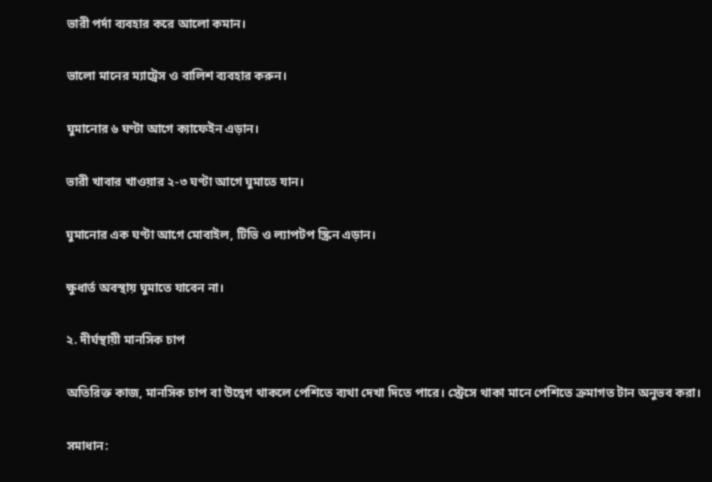ভারী পর্দা ব্যবহার করে আলো কমান।

ভালো মানের ম্যাট্রেস ও বালিশ ব্যবহার করুন।

ঘুমানোর ৬ ঘণ্টা আগে ক্যাফেইন এড়ান।

ভারী খাবার খাওয়ার ২-৩ ঘণ্টা আগে ঘুমাতে যান।

ঘুমানোর এক ঘণ্টা আগে মোবাইল, টিভি ও ল্যাপটপ স্ক্রিন এড়ান।

ক্ষুধার্ত অবস্থায় ঘুমাতে যাবেন না।

২. দীর্ঘস্থায়ী মানসিক চাপ

অতিরিক্ত কাজ, মানসিক চাপ বা উদ্বেগ থাকলে পেশিতে ব্যথা দেখা দিতে পারে। স্ট্রেসে থাকা মানে পেশিতে ক্রমাগত টান অনুভব করা।

সমাধান: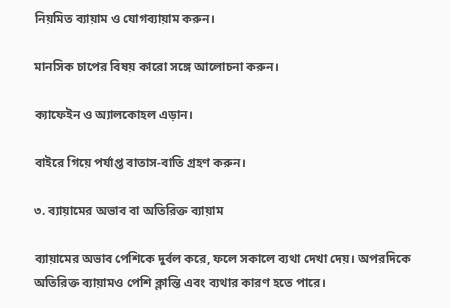নিয়মিত ব্যায়াম ও যোগব্যায়াম করুন।

মানসিক চাপের বিষয় কারো সঙ্গে আলোচনা করুন।

ক্যাফেইন ও অ্যালকোহল এড়ান।

বাইরে গিয়ে পর্যাপ্ত বাতাস-বাতি গ্রহণ করুন।

৩. ব্যায়ামের অভাব বা অতিরিক্ত ব্যায়াম

ব্যায়ামের অভাব পেশিকে দুর্বল করে, ফলে সকালে ব্যথা দেখা দেয়। অপরদিকে অতিরিক্ত ব্যায়ামও পেশি ক্লান্তি এবং ব্যথার কারণ হতে পারে।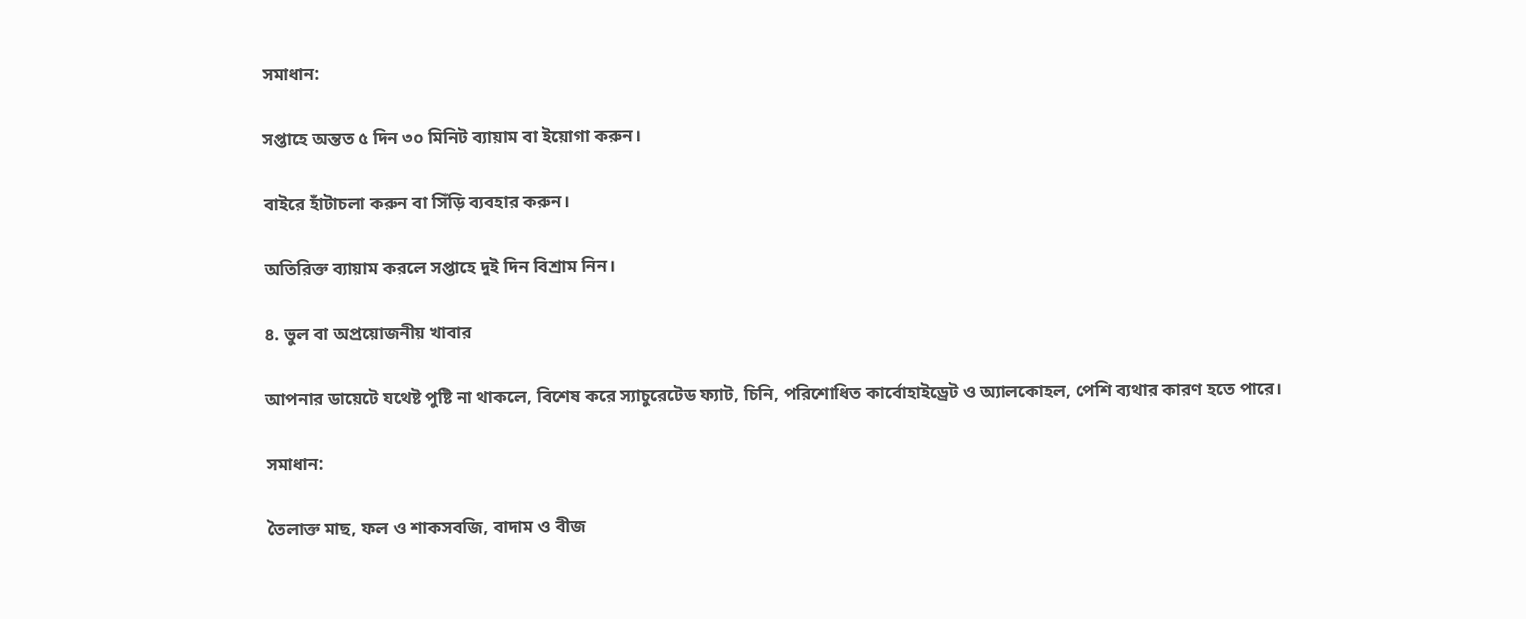সমাধান:

সপ্তাহে অন্তত ৫ দিন ৩০ মিনিট ব্যায়াম বা ইয়োগা করুন।

বাইরে হাঁটাচলা করুন বা সিঁড়ি ব্যবহার করুন।

অতিরিক্ত ব্যায়াম করলে সপ্তাহে দুই দিন বিশ্রাম নিন।

৪. ভুল বা অপ্রয়োজনীয় খাবার

আপনার ডায়েটে যথেষ্ট পুষ্টি না থাকলে, বিশেষ করে স্যাচুরেটেড ফ্যাট, চিনি, পরিশোধিত কার্বোহাইড্রেট ও অ্যালকোহল, পেশি ব্যথার কারণ হতে পারে।

সমাধান:

তৈলাক্ত মাছ, ফল ও শাকসবজি, বাদাম ও বীজ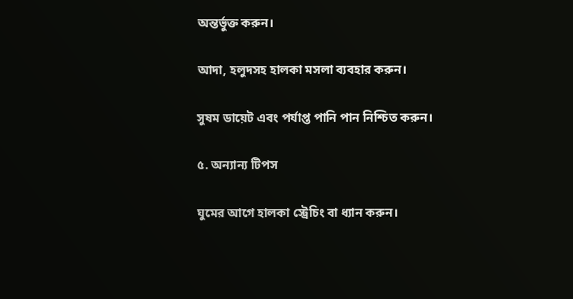অন্তর্ভুক্ত করুন।

আদা, হলুদসহ হালকা মসলা ব্যবহার করুন।

সুষম ডায়েট এবং পর্যাপ্ত পানি পান নিশ্চিত করুন।

৫. অন্যান্য টিপস

ঘুমের আগে হালকা স্ট্রেচিং বা ধ্যান করুন।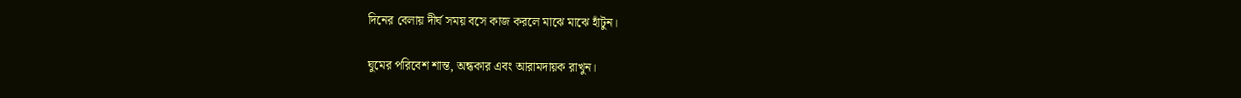দিনের বেলায় দীর্ঘ সময় বসে কাজ করলে মাঝে মাঝে হাঁটুন।

ঘুমের পরিবেশ শান্ত, অন্ধকার এবং আরামদায়ক রাখুন।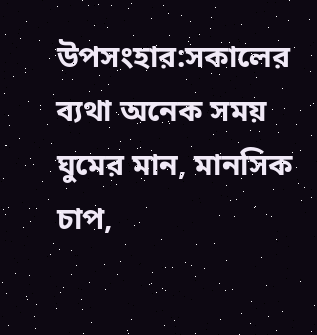উপসংহার:সকালের ব্যথা অনেক সময় ঘুমের মান, মানসিক চাপ,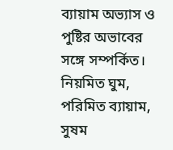ব্যায়াম অভ্যাস ও পুষ্টির অভাবের সঙ্গে সম্পর্কিত। নিয়মিত ঘুম, পরিমিত ব্যায়াম, সুষম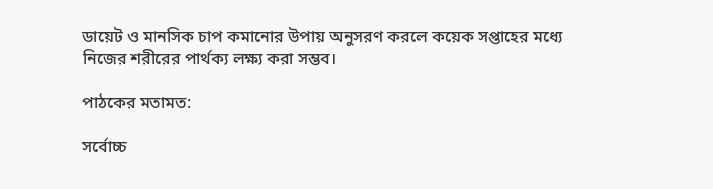ডায়েট ও মানসিক চাপ কমানোর উপায় অনুসরণ করলে কয়েক সপ্তাহের মধ্যে নিজের শরীরের পার্থক্য লক্ষ্য করা সম্ভব।

পাঠকের মতামত:

সর্বোচ্চ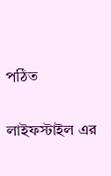পঠিত

লাইফস্টাইল এর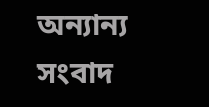অন্যান্য সংবাদ